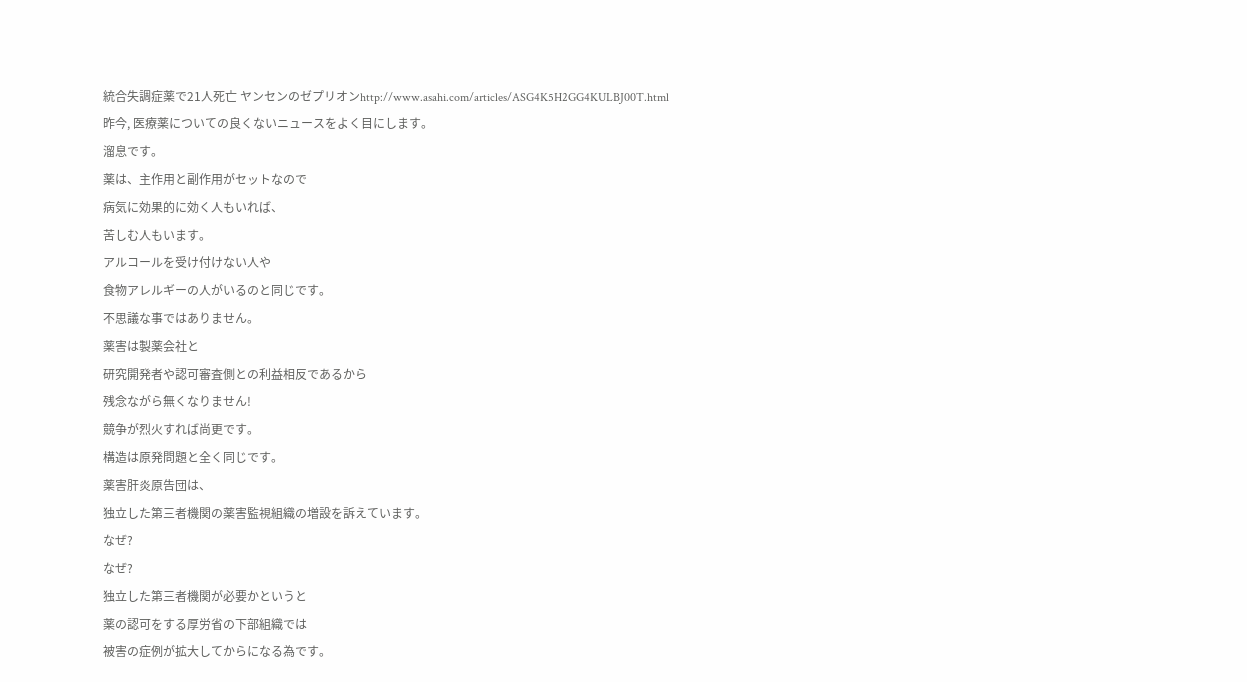統合失調症薬で21人死亡 ヤンセンのゼプリオンhttp://www.asahi.com/articles/ASG4K5H2GG4KULBJ00T.html
昨今, 医療薬についての良くないニュースをよく目にします。
溜息です。
薬は、主作用と副作用がセットなので
病気に効果的に効く人もいれば、
苦しむ人もいます。
アルコールを受け付けない人や
食物アレルギーの人がいるのと同じです。
不思議な事ではありません。
薬害は製薬会社と
研究開発者や認可審査側との利益相反であるから
残念ながら無くなりません!
競争が烈火すれば尚更です。
構造は原発問題と全く同じです。
薬害肝炎原告団は、
独立した第三者機関の薬害監視組織の増設を訴えています。
なぜ?
なぜ?
独立した第三者機関が必要かというと
薬の認可をする厚労省の下部組織では
被害の症例が拡大してからになる為です。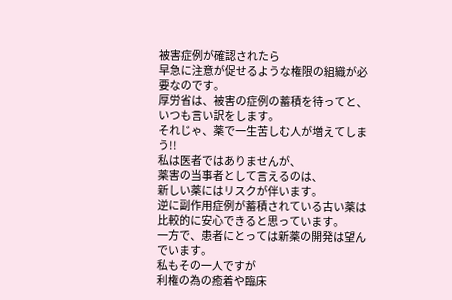被害症例が確認されたら
早急に注意が促せるような権限の組織が必要なのです。
厚労省は、被害の症例の蓄積を待ってと、いつも言い訳をします。
それじゃ、薬で一生苦しむ人が増えてしまう!!
私は医者ではありませんが、
薬害の当事者として言えるのは、
新しい薬にはリスクが伴います。
逆に副作用症例が蓄積されている古い薬は
比較的に安心できると思っています。
一方で、患者にとっては新薬の開発は望んでいます。
私もその一人ですが
利権の為の癒着や臨床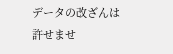データの改ざんは
許せませ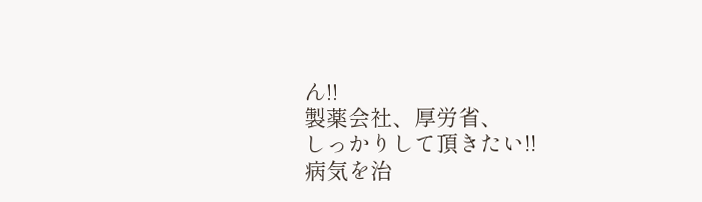ん!!
製薬会社、厚労省、
しっかりして頂きたい!!
病気を治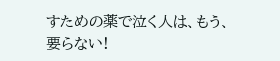すための薬で泣く人は、もう、要らない!